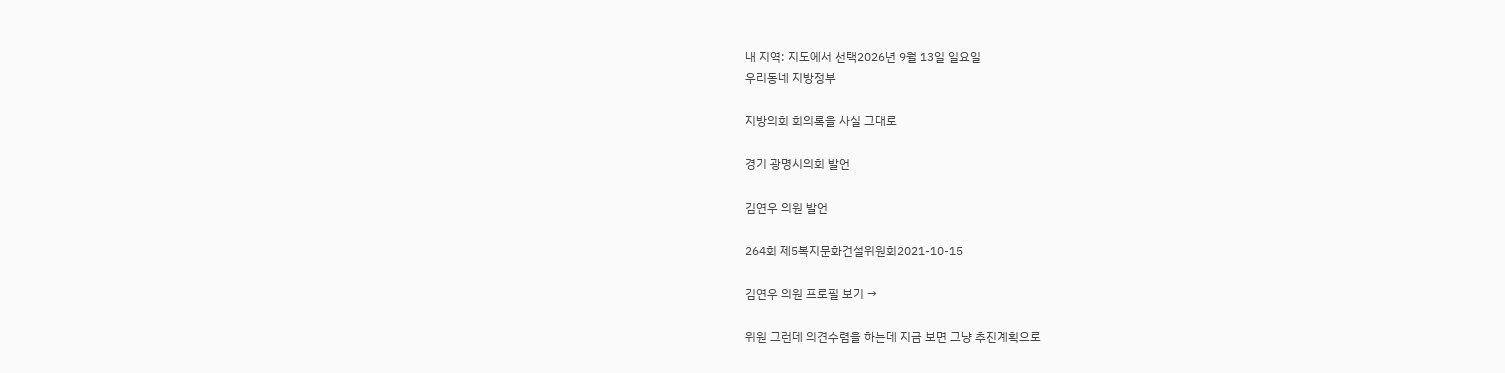내 지역: 지도에서 선택2026년 9월 13일 일요일
우리동네 지방정부

지방의회 회의록을 사실 그대로

경기 광명시의회 발언

김연우 의원 발언

264회 제5복지문화건설위원회2021-10-15

김연우 의원 프로필 보기 →

위원 그런데 의견수렴을 하는데 지금 보면 그냥 추진계획으로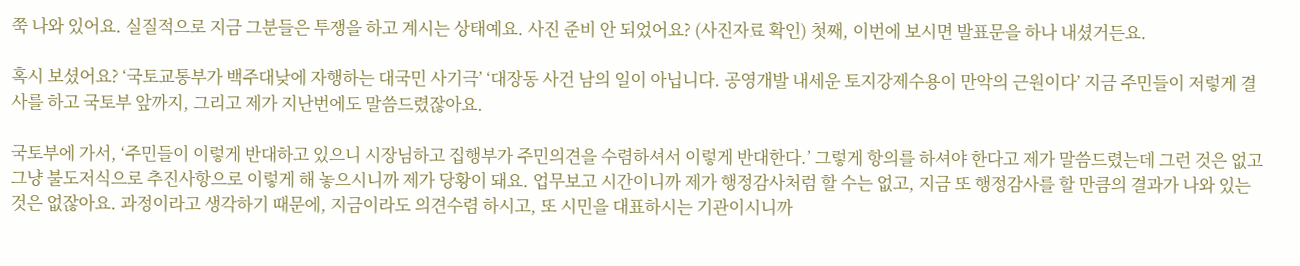쭉 나와 있어요. 실질적으로 지금 그분들은 투쟁을 하고 계시는 상태예요. 사진 준비 안 되었어요? (사진자료 확인) 첫째, 이번에 보시면 발표문을 하나 내셨거든요.

혹시 보셨어요? ‘국토교통부가 백주대낮에 자행하는 대국민 사기극’ ‘대장동 사건 남의 일이 아닙니다. 공영개발 내세운 토지강제수용이 만악의 근원이다’ 지금 주민들이 저렇게 결사를 하고 국토부 앞까지, 그리고 제가 지난번에도 말씀드렸잖아요.

국토부에 가서, ‘주민들이 이렇게 반대하고 있으니 시장님하고 집행부가 주민의견을 수렴하셔서 이렇게 반대한다.’ 그렇게 항의를 하셔야 한다고 제가 말씀드렸는데 그런 것은 없고 그냥 불도저식으로 추진사항으로 이렇게 해 놓으시니까 제가 당황이 돼요. 업무보고 시간이니까 제가 행정감사처럼 할 수는 없고, 지금 또 행정감사를 할 만큼의 결과가 나와 있는 것은 없잖아요. 과정이라고 생각하기 때문에, 지금이라도 의견수렴 하시고, 또 시민을 대표하시는 기관이시니까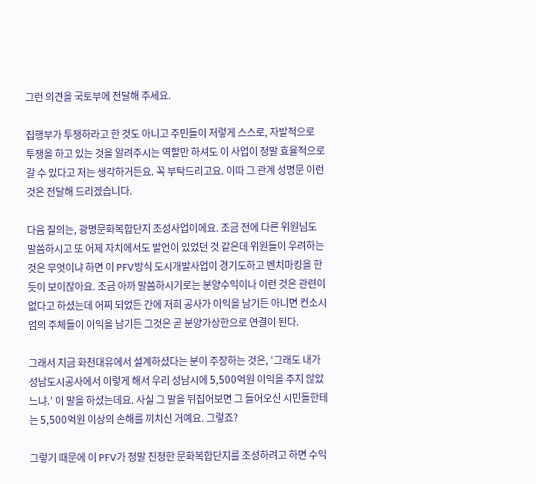그런 의견을 국토부에 전달해 주세요.

집행부가 투쟁하라고 한 것도 아니고 주민들이 저렇게 스스로, 자발적으로 투쟁을 하고 있는 것을 알려주시는 역할만 하셔도 이 사업이 정말 효율적으로 갈 수 있다고 저는 생각하거든요. 꼭 부탁드리고요. 이따 그 관계 성명문 이런 것은 전달해 드리겠습니다.

다음 질의는, 광명문화복합단지 조성사업이에요. 조금 전에 다른 위원님도 말씀하시고 또 어제 자치에서도 발언이 있었던 것 같은데 위원들이 우려하는 것은 무엇이냐 하면 이 PFV방식 도시개발사업이 경기도하고 벤치마킹을 한 듯이 보이잖아요. 조금 아까 말씀하시기로는 분양수익이나 이런 것은 관련이 없다고 하셨는데 어찌 되었든 간에 저희 공사가 이익을 남기든 아니면 컨소시엄의 주체들이 이익을 남기든 그것은 곧 분양가상한으로 연결이 된다.

그래서 지금 화천대유에서 설계하셨다는 분이 주장하는 것은, ‘그래도 내가 성남도시공사에서 이렇게 해서 우리 성남시에 5,500억원 이익을 주지 않았느냐.’ 이 말을 하셨는데요. 사실 그 말을 뒤집어보면 그 들어오신 시민들한테는 5,500억원 이상의 손해를 끼치신 거예요. 그렇죠?

그렇기 때문에 이 PFV가 정말 진정한 문화복합단지를 조성하려고 하면 수익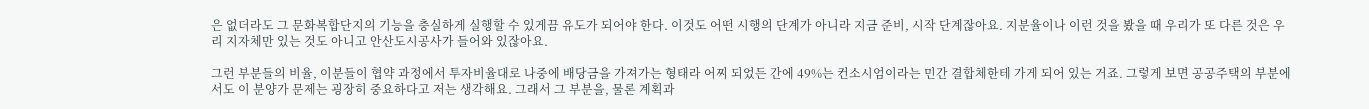은 없더라도 그 문화복합단지의 기능을 충실하게 실행할 수 있게끔 유도가 되어야 한다. 이것도 어떤 시행의 단계가 아니라 지금 준비, 시작 단계잖아요. 지분율이나 이런 것을 봤을 때 우리가 또 다른 것은 우리 지자체만 있는 것도 아니고 안산도시공사가 들어와 있잖아요.

그런 부분들의 비율, 이분들이 협약 과정에서 투자비율대로 나중에 배당금을 가져가는 형태라 어찌 되었든 간에 49%는 컨소시엄이라는 민간 결합체한테 가게 되어 있는 거죠. 그렇게 보면 공공주택의 부분에서도 이 분양가 문제는 굉장히 중요하다고 저는 생각해요. 그래서 그 부분을, 물론 계획과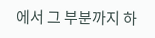에서 그 부분까지 하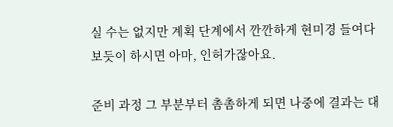실 수는 없지만 계획 단계에서 깐깐하게 현미경 들여다보듯이 하시면 아마, 인허가잖아요.

준비 과정 그 부분부터 촘촘하게 되면 나중에 결과는 대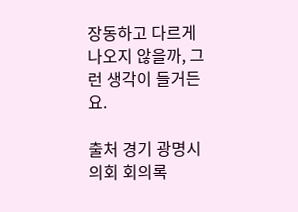장동하고 다르게 나오지 않을까, 그런 생각이 들거든요.

출처 경기 광명시의회 회의록